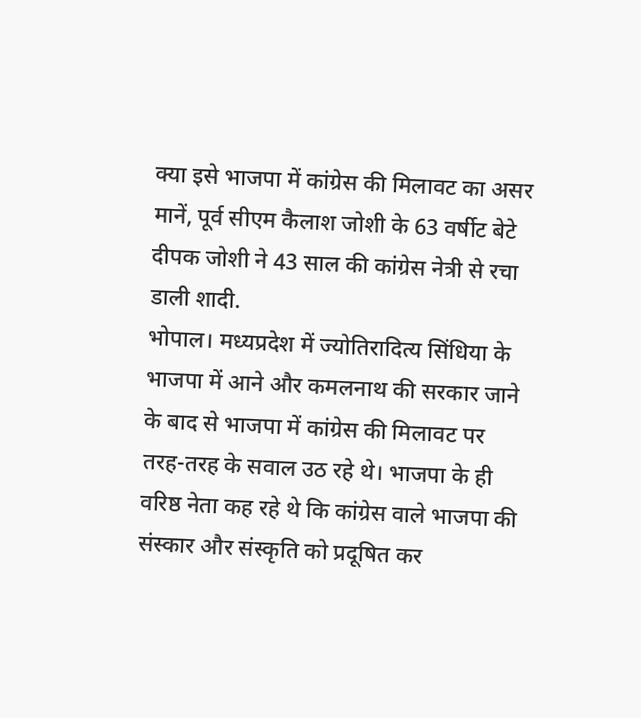क्या इसे भाजपा में कांग्रेस की मिलावट का असर मानें, पूर्व सीएम कैलाश जोशी के 63 वर्षीट बेटे दीपक जोशी ने 43 साल की कांग्रेस नेत्री से रचा डाली शादी.
भोपाल। मध्यप्रदेश में ज्योतिरादित्य सिंधिया के भाजपा में आने और कमलनाथ की सरकार जाने के बाद से भाजपा में कांग्रेस की मिलावट पर तरह-तरह के सवाल उठ रहे थे। भाजपा के ही वरिष्ठ नेता कह रहे थे कि कांग्रेस वाले भाजपा की संस्कार और संस्कृति को प्रदूषित कर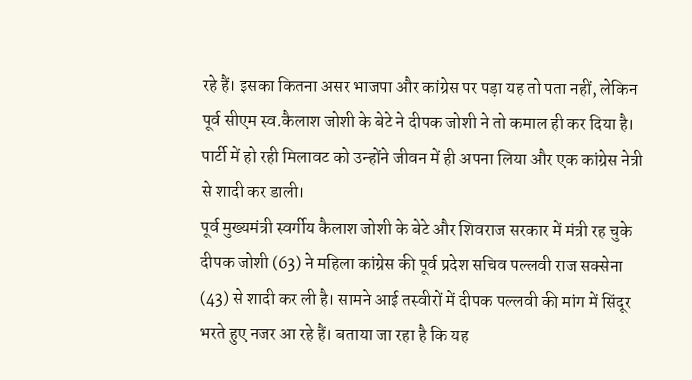रहे हैं। इसका कितना असर भाजपा और कांग्रेस पर पड़ा यह तो पता नहीं, लेकिन पूर्व सीएम स्व.कैलाश जोशी के बेटे ने दीपक जोशी ने तो कमाल ही कर दिया है। पार्टी में हो रही मिलावट को उन्होंने जीवन में ही अपना लिया और एक कांग्रेस नेत्री से शादी कर डाली।
पूर्व मुख्यमंत्री स्वर्गीय कैलाश जोशी के बेटे और शिवराज सरकार में मंत्री रह चुके दीपक जोशी (63) ने महिला कांग्रेस की पूर्व प्रदेश सचिव पल्लवी राज सक्सेना (43) से शादी कर ली है। सामने आई तस्वीरों में दीपक पल्लवी की मांग में सिंदूर भरते हुए नजर आ रहे हैं। बताया जा रहा है कि यह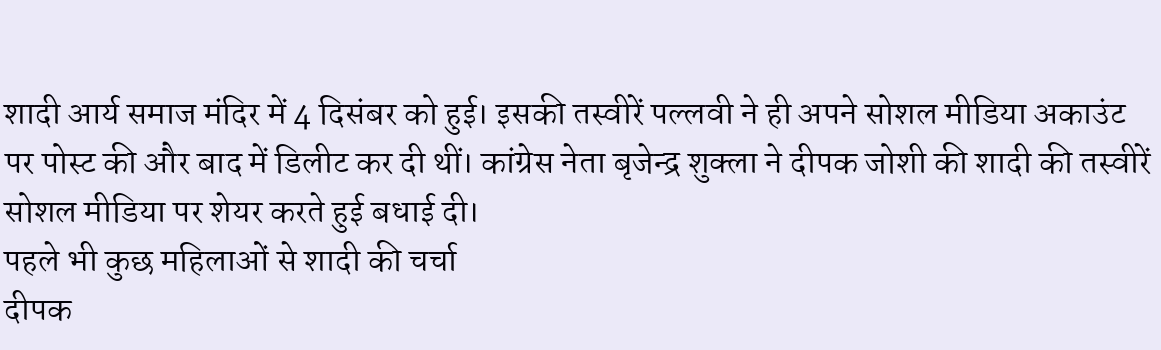शादी आर्य समाज मंदिर में 4 दिसंबर को हुई। इसकी तस्वीरें पल्लवी ने ही अपने सोशल मीडिया अकाउंट पर पोस्ट की और बाद में डिलीट कर दी थीं। कांग्रेस नेता बृजेन्द्र शुक्ला ने दीपक जोशी की शादी की तस्वीरें सोशल मीडिया पर शेयर करते हुई बधाई दी।
पहले भी कुछ महिलाओं से शादी की चर्चा
दीपक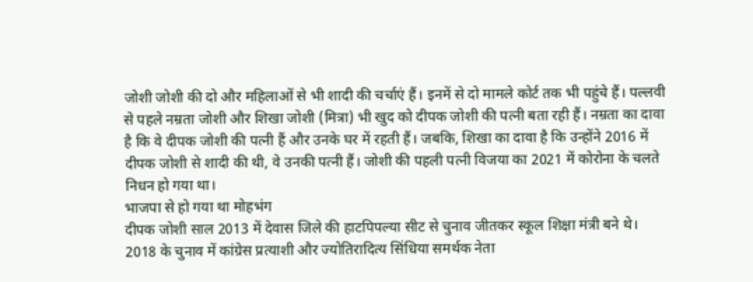जोशी जोशी की दो और महिलाओं से भी शादी की चर्चाएं हैं। इनमें से दो मामले कोर्ट तक भी पहुंचे हैं। पल्लवी से पहले नम्रता जोशी और शिखा जोशी (मित्रा) भी खुद को दीपक जोशी की पत्नी बता रही हैं। नम्रता का दावा है कि वे दीपक जोशी की पत्नी हैं और उनके घर में रहती हैं। जबकि, शिखा का दावा है कि उन्होंने 2016 में दीपक जोशी से शादी की थी, वे उनकी पत्नी हैं। जोशी की पहली पत्नी विजया का 2021 में कोरोना के चलते निधन हो गया था।
भाजपा से हो गया था मोहभंग
दीपक जोशी साल 2013 में देवास जिले की हाटपिपल्या सीट से चुनाव जीतकर स्कूल शिक्षा मंत्री बने थे। 2018 के चुनाव में कांग्रेस प्रत्याशी और ज्योतिरादित्य सिंधिया समर्थक नेता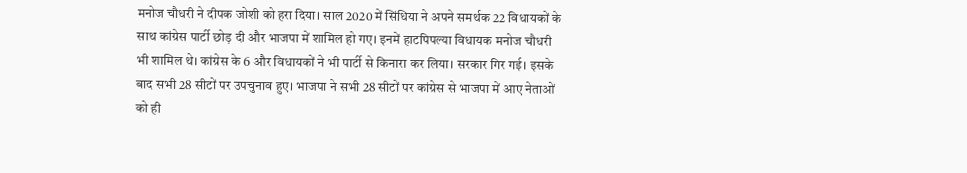मनोज चौधरी ने दीपक जोशी को हरा दिया। साल 2020 में सिंधिया ने अपने समर्थक 22 विधायकों के साथ कांग्रेस पार्टी छोड़ दी और भाजपा में शामिल हो गए। इनमें हाटपिपल्या विधायक मनोज चौधरी भी शामिल थे। कांग्रेस के 6 और विधायकों ने भी पार्टी से किनारा कर लिया। सरकार गिर गई। इसके बाद सभी 28 सीटों पर उपचुनाव हुए। भाजपा ने सभी 28 सीटों पर कांग्रेस से भाजपा में आए नेताओं को ही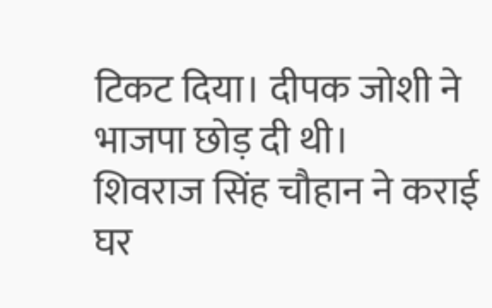टिकट दिया। दीपक जोशी ने भाजपा छोड़ दी थी।
शिवराज सिंह चौहान ने कराई घर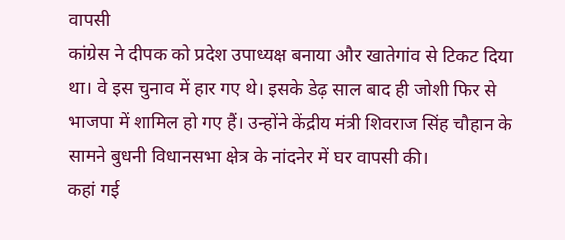वापसी
कांग्रेस ने दीपक को प्रदेश उपाध्यक्ष बनाया और खातेगांव से टिकट दिया था। वे इस चुनाव में हार गए थे। इसके डेढ़ साल बाद ही जोशी फिर से भाजपा में शामिल हो गए हैं। उन्होंने केंद्रीय मंत्री शिवराज सिंह चौहान के सामने बुधनी विधानसभा क्षेत्र के नांदनेर में घर वापसी की।
कहां गई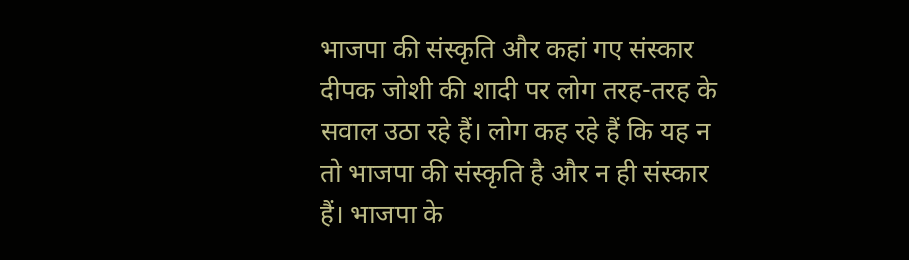भाजपा की संस्कृति और कहां गए संस्कार
दीपक जोशी की शादी पर लोग तरह-तरह के सवाल उठा रहे हैं। लोग कह रहे हैं कि यह न तो भाजपा की संस्कृति है और न ही संस्कार हैं। भाजपा के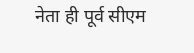नेता ही पूर्व सीएम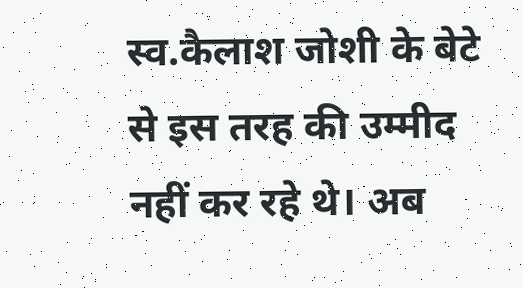स्व.कैलाश जोशी के बेटे से इस तरह की उम्मीद नहीं कर रहे थे। अब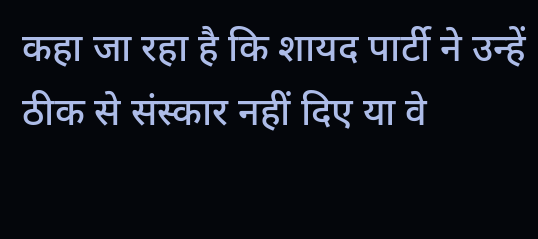कहा जा रहा है कि शायद पार्टी ने उन्हें ठीक से संस्कार नहीं दिए या वे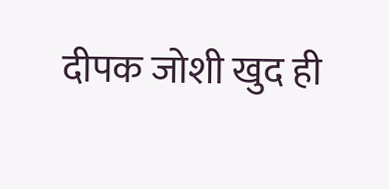दीपक जोशी खुद ही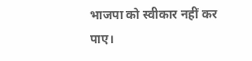भाजपा को स्वीकार नहीं कर पाए।